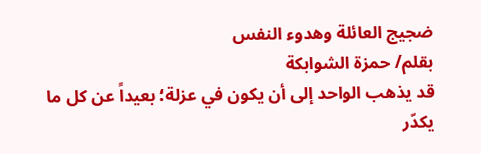ضجيج العائلة وهدوء النفس
بقلم/ حمزة الشوابكة
قد يذهب الواحد إلى أن يكون في عزلة؛ بعيداً عن كل ما يكدّر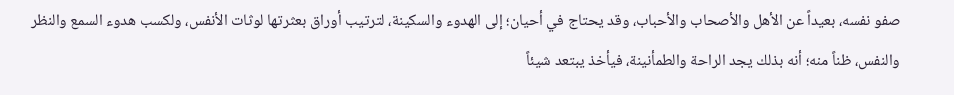صفو نفسه، بعيداً عن الأهل والأصحاب والأحباب، وقد يحتاج في أحيان؛ إلى الهدوء والسكينة، لترتيب أوراق بعثرتها لوثات الأنفس، ولكسب هدوء السمع والنظر والنفس، ظناً منه؛ أنه بذلك يجد الراحة والطمأنينة، فيأخذ يبتعد شيئاً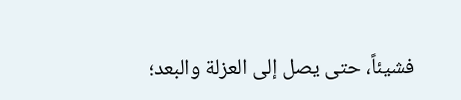فشيئاً، حتى يصل إلى العزلة والبعد؛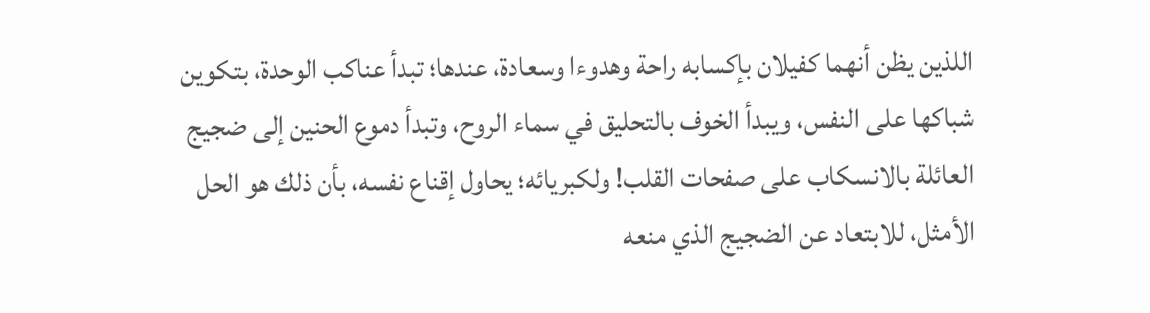اللذين يظن أنهما كفيلان بإكسابه راحة وهدوءا وسعادة، عندها؛ تبدأ عناكب الوحدة، بتكوين شباكها على النفس، ويبدأ الخوف بالتحليق في سماء الروح، وتبدأ دموع الحنين إلى ضجيج العائلة بالانسكاب على صفحات القلب! ولكبريائه؛ يحاول إقناع نفسه، بأن ذلك هو الحل الأمثل، للابتعاد عن الضجيج الذي منعه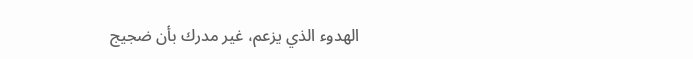الهدوء الذي يزعم، غير مدرك بأن ضجيج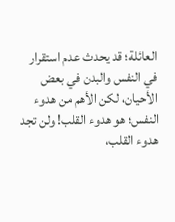العائلة؛ قد يحدث عدم استقرار في النفس والبدن في بعض الأحيان، لكن الأهم من هدوء النفس؛ هو هدوء القلب! ولن تجد هدوء القلب،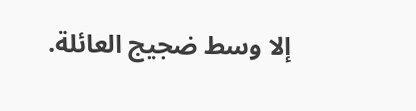إلا وسط ضجيج العائلة.